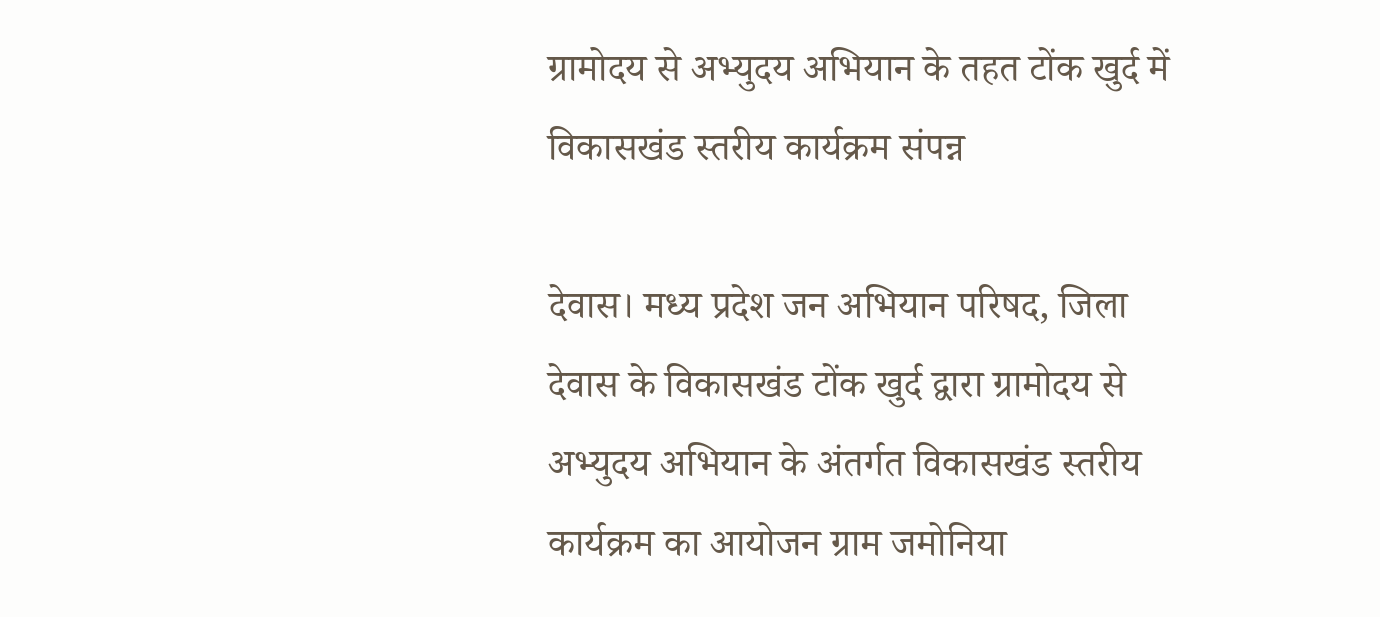ग्रामोदय से अभ्युदय अभियान के तहत टोंक खुर्द में विकासखंड स्तरीय कार्यक्रम संपन्न

देवास। मध्य प्रदेश जन अभियान परिषद, जिला देवास के विकासखंड टोंक खुर्द द्वारा ग्रामोदय से अभ्युदय अभियान के अंतर्गत विकासखंड स्तरीय कार्यक्रम का आयोजन ग्राम जमोनिया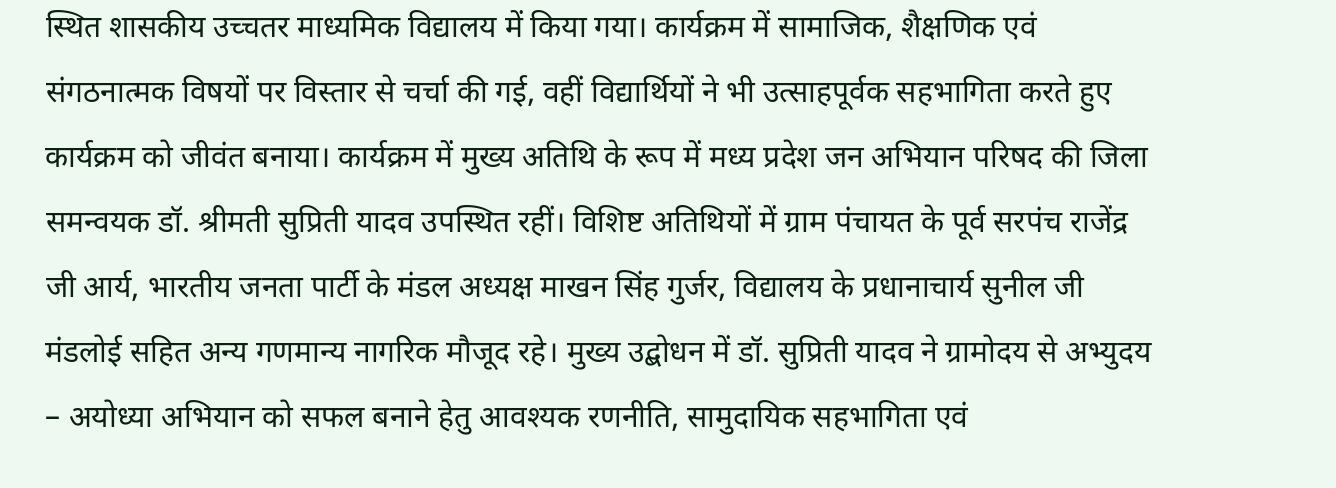स्थित शासकीय उच्चतर माध्यमिक विद्यालय में किया गया। कार्यक्रम में सामाजिक, शैक्षणिक एवं संगठनात्मक विषयों पर विस्तार से चर्चा की गई, वहीं विद्यार्थियों ने भी उत्साहपूर्वक सहभागिता करते हुए कार्यक्रम को जीवंत बनाया। कार्यक्रम में मुख्य अतिथि के रूप में मध्य प्रदेश जन अभियान परिषद की जिला समन्वयक डॉ. श्रीमती सुप्रिती यादव उपस्थित रहीं। विशिष्ट अतिथियों में ग्राम पंचायत के पूर्व सरपंच राजेंद्र जी आर्य, भारतीय जनता पार्टी के मंडल अध्यक्ष माखन सिंह गुर्जर, विद्यालय के प्रधानाचार्य सुनील जी मंडलोई सहित अन्य गणमान्य नागरिक मौजूद रहे। मुख्य उद्बोधन में डॉ. सुप्रिती यादव ने ग्रामोदय से अभ्युदय – अयोध्या अभियान को सफल बनाने हेतु आवश्यक रणनीति, सामुदायिक सहभागिता एवं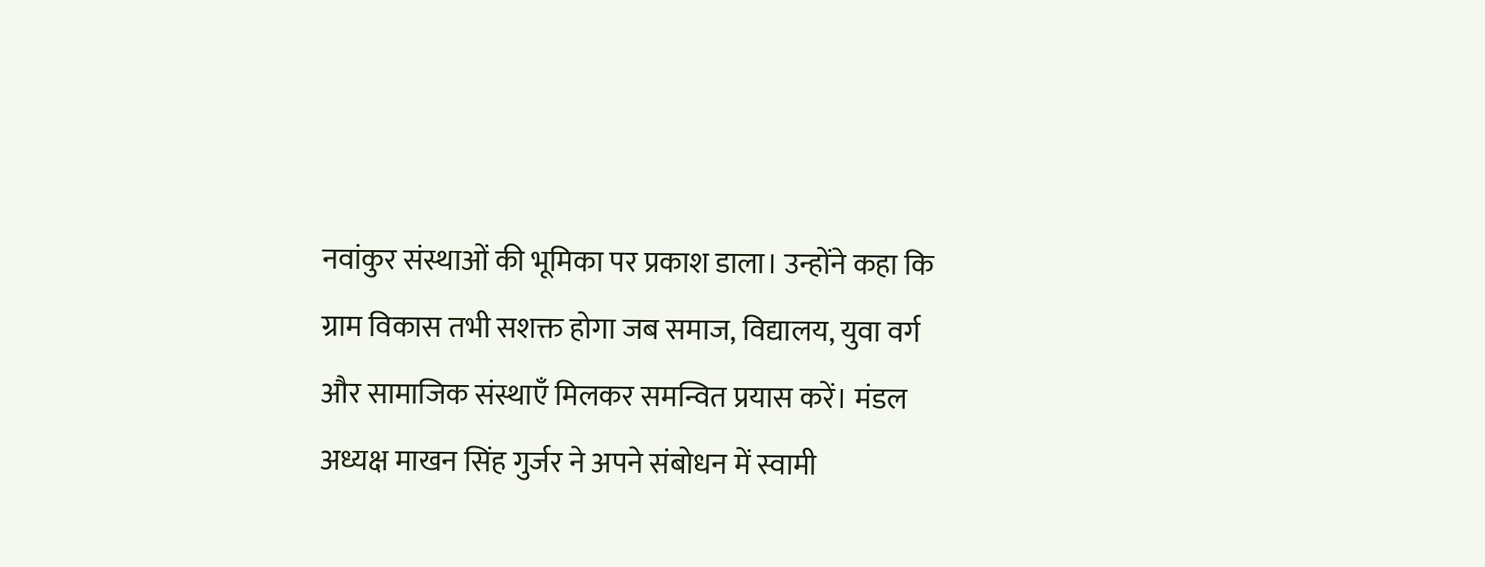नवांकुर संस्थाओं की भूमिका पर प्रकाश डाला। उन्होंने कहा कि ग्राम विकास तभी सशक्त होगा जब समाज, विद्यालय, युवा वर्ग और सामाजिक संस्थाएँ मिलकर समन्वित प्रयास करें। मंडल अध्यक्ष माखन सिंह गुर्जर ने अपने संबोधन में स्वामी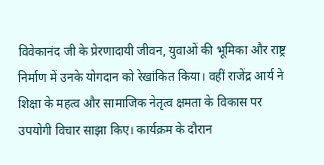विवेकानंद जी के प्रेरणादायी जीवन, युवाओं की भूमिका और राष्ट्र निर्माण में उनके योगदान को रेखांकित किया। वहीं राजेंद्र आर्य ने शिक्षा के महत्व और सामाजिक नेतृत्व क्षमता के विकास पर उपयोगी विचार साझा किए। कार्यक्रम के दौरान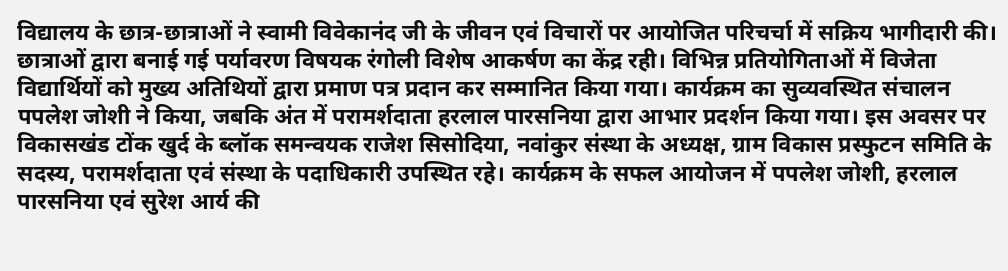विद्यालय के छात्र-छात्राओं ने स्वामी विवेकानंद जी के जीवन एवं विचारों पर आयोजित परिचर्चा में सक्रिय भागीदारी की। छात्राओं द्वारा बनाई गई पर्यावरण विषयक रंगोली विशेष आकर्षण का केंद्र रही। विभिन्न प्रतियोगिताओं में विजेता विद्यार्थियों को मुख्य अतिथियों द्वारा प्रमाण पत्र प्रदान कर सम्मानित किया गया। कार्यक्रम का सुव्यवस्थित संचालन पपलेश जोशी ने किया, जबकि अंत में परामर्शदाता हरलाल पारसनिया द्वारा आभार प्रदर्शन किया गया। इस अवसर पर विकासखंड टोंक खुर्द के ब्लॉक समन्वयक राजेश सिसोदिया, नवांकुर संस्था के अध्यक्ष, ग्राम विकास प्रस्फुटन समिति के सदस्य, परामर्शदाता एवं संस्था के पदाधिकारी उपस्थित रहे। कार्यक्रम के सफल आयोजन में पपलेश जोशी, हरलाल पारसनिया एवं सुरेश आर्य की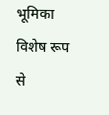भूमिका विशेष रूप से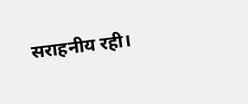सराहनीय रही।